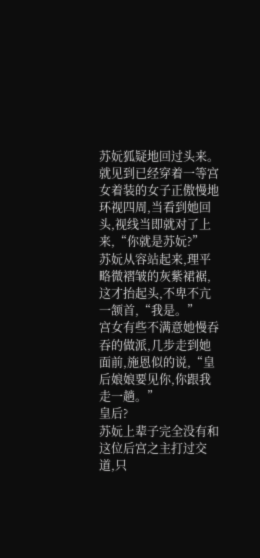苏妧狐疑地回过头来。
就见到已经穿着一等宫女着装的女子正傲慢地环视四周,当看到她回头,视线当即就对了上来,“你就是苏妧?”
苏妧从容站起来,理平略微褶皱的灰紫裙裾,这才抬起头,不卑不亢一颔首,“我是。”
宫女有些不满意她慢吞吞的做派,几步走到她面前,施恩似的说,“皇后娘娘要见你,你跟我走一趟。”
皇后?
苏妧上辈子完全没有和这位后宫之主打过交道,只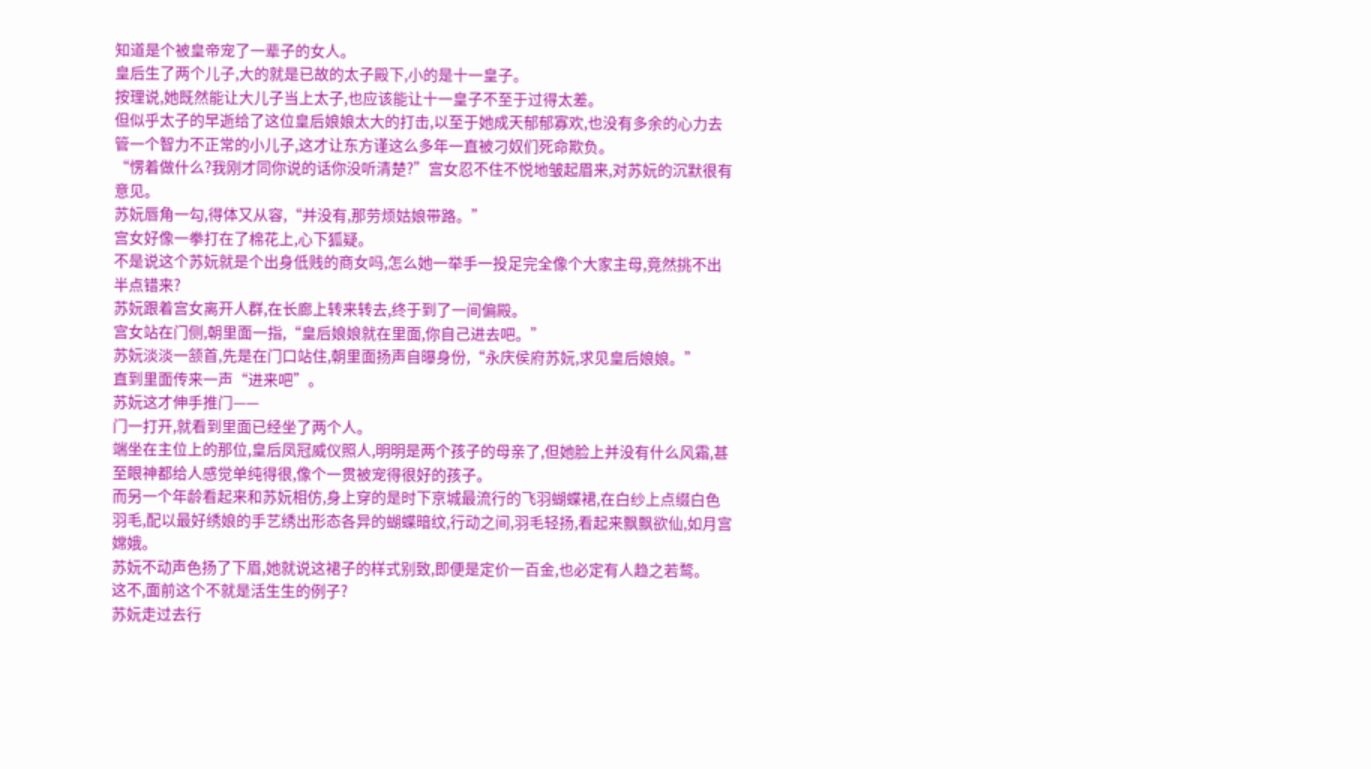知道是个被皇帝宠了一辈子的女人。
皇后生了两个儿子,大的就是已故的太子殿下,小的是十一皇子。
按理说,她既然能让大儿子当上太子,也应该能让十一皇子不至于过得太差。
但似乎太子的早逝给了这位皇后娘娘太大的打击,以至于她成天郁郁寡欢,也没有多余的心力去管一个智力不正常的小儿子,这才让东方谨这么多年一直被刁奴们死命欺负。
“愣着做什么?我刚才同你说的话你没听清楚?”宫女忍不住不悦地皱起眉来,对苏妧的沉默很有意见。
苏妧唇角一勾,得体又从容,“并没有,那劳烦姑娘带路。”
宫女好像一拳打在了棉花上,心下狐疑。
不是说这个苏妧就是个出身低贱的商女吗,怎么她一举手一投足完全像个大家主母,竟然挑不出半点错来?
苏妧跟着宫女离开人群,在长廊上转来转去,终于到了一间偏殿。
宫女站在门侧,朝里面一指,“皇后娘娘就在里面,你自己进去吧。”
苏妧淡淡一颔首,先是在门口站住,朝里面扬声自曝身份,“永庆侯府苏妧,求见皇后娘娘。”
直到里面传来一声“进来吧”。
苏妧这才伸手推门——
门一打开,就看到里面已经坐了两个人。
端坐在主位上的那位,皇后凤冠威仪照人,明明是两个孩子的母亲了,但她脸上并没有什么风霜,甚至眼神都给人感觉单纯得很,像个一贯被宠得很好的孩子。
而另一个年龄看起来和苏妧相仿,身上穿的是时下京城最流行的飞羽蝴蝶裙,在白纱上点缀白色羽毛,配以最好绣娘的手艺绣出形态各异的蝴蝶暗纹,行动之间,羽毛轻扬,看起来飘飘欲仙,如月宫嫦娥。
苏妧不动声色扬了下眉,她就说这裙子的样式别致,即便是定价一百金,也必定有人趋之若鹜。
这不,面前这个不就是活生生的例子?
苏妧走过去行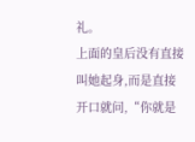礼。
上面的皇后没有直接叫她起身,而是直接开口就问,“你就是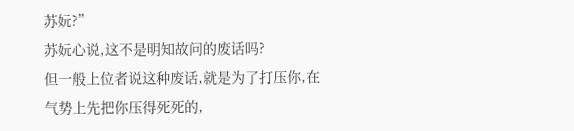苏妧?”
苏妧心说,这不是明知故问的废话吗?
但一般上位者说这种废话,就是为了打压你,在气势上先把你压得死死的,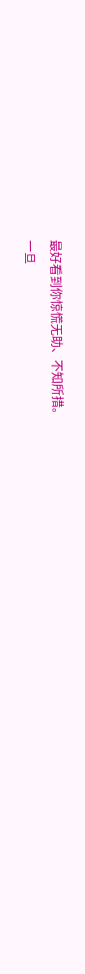最好看到你惊慌无助、不知所措。
一旦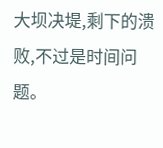大坝决堤,剩下的溃败,不过是时间问题。